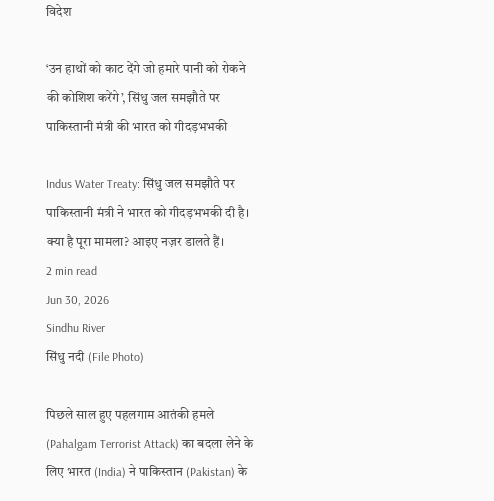विदेश

‘उन हाथों को काट देंगे जो हमारे पानी को रोकने की कोशिश करेंगे’, सिंधु जल समझौते पर पाकिस्तानी मंत्री की भारत को गीदड़भभकी

Indus Water Treaty: सिंधु जल समझौते पर पाकिस्तानी मंत्री ने भारत को गीदड़भभकी दी है। क्या है पूरा मामला? आइए नज़र डालते हैं।
2 min read
Jun 30, 2026
Sindhu River
सिंधु नदी (File Photo)

पिछले साल हुए पहलगाम आतंकी हमले (Pahalgam Terrorist Attack) का बदला लेने के लिए भारत (India) ने पाकिस्तान (Pakistan) के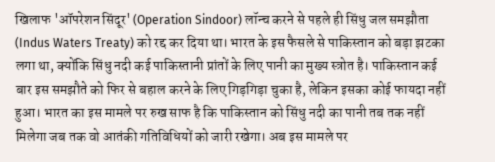खिलाफ 'ऑपरेशन सिंदूर' (Operation Sindoor) लॉन्च करने से पहले ही सिंधु जल समझौता (Indus Waters Treaty) को रद्द कर दिया था। भारत के इस फैसले से पाकिस्तान को बड़ा झटका लगा था, क्योंकि सिंधु नदी कई पाकिस्तानी प्रांतों के लिए पानी का मुख्य स्त्रोत है। पाकिस्तान कई बार इस समझौते को फिर से बहाल करने के लिए गिड़गिड़ा चुका है, लेकिन इसका कोई फायदा नहीं हुआ। भारत का इस मामले पर रुख साफ है कि पाकिस्तान को सिंधु नदी का पानी तब तक नहीं मिलेगा जब तक वो आतंकी गतिविधियों को जारी रखेगा। अब इस मामले पर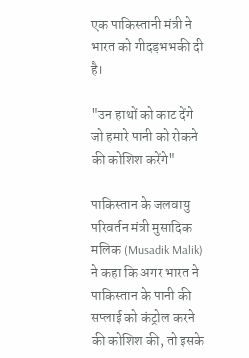एक पाकिस्तानी मंत्री ने भारत को गीदड़भभकी दी है।

"उन हाथों को काट देंगे जो हमारे पानी को रोकने की कोशिश करेंगे"

पाकिस्तान के जलवायु परिवर्तन मंत्री मुसादिक मलिक (Musadik Malik) ने कहा कि अगर भारत ने पाकिस्तान के पानी की सप्लाई को कंट्रोल करने की कोशिश की, तो इसके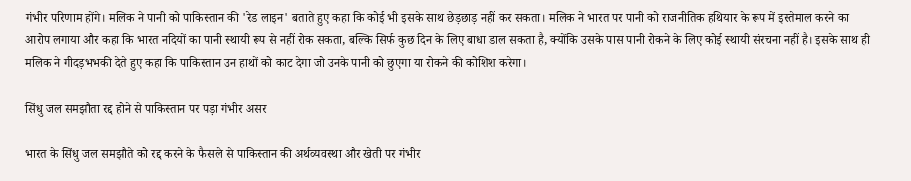गंभीर परिणाम होंगे। मलिक ने पानी को पाकिस्तान की 'रेड लाइन' बताते हुए कहा कि कोई भी इसके साथ छेड़छाड़ नहीं कर सकता। मलिक ने भारत पर पानी को राजनीतिक हथियार के रूप में इस्तेमाल करने का आरोप लगाया और कहा कि भारत नदियों का पानी स्थायी रूप से नहीं रोक सकता, बल्कि सिर्फ कुछ दिन के लिए बाधा डाल सकता है, क्योंकि उसके पास पानी रोकने के लिए कोई स्थायी संरचना नहीं है। इसके साथ ही मलिक ने गीदड़भभकी देते हुए कहा कि पाकिस्तान उन हाथों को काट देगा जो उनके पानी को छुएगा या रोकने की कोशिश करेगा।

सिंधु जल समझौता रद्द होने से पाकिस्तान पर पड़ा गंभीर असर

भारत के सिंधु जल समझौते को रद्द करने के फैसले से पाकिस्तान की अर्थव्यवस्था और खेती पर गंभीर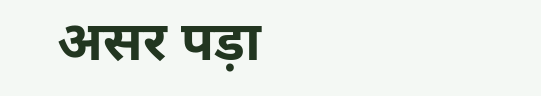असर पड़ा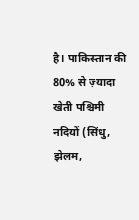है। पाकिस्तान की 80% से ज़्यादा खेती पश्चिमी नदियों (सिंधु, झेलम,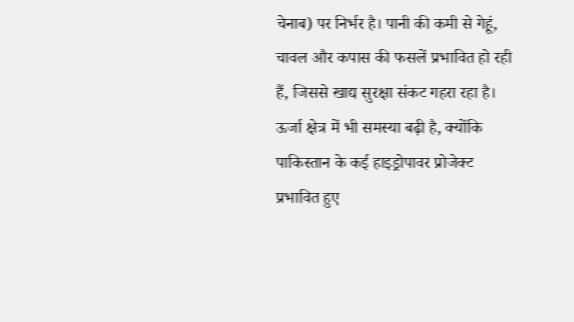चेनाब) पर निर्भर है। पानी की कमी से गेहूं, चावल और कपास की फसलें प्रभावित हो रही हैं, जिससे खाद्य सुरक्षा संकट गहरा रहा है। ऊर्जा क्षेत्र में भी समस्या बढ़ी है, क्योंकि पाकिस्तान के कई हाइड्रोपावर प्रोजेक्ट प्रभावित हुए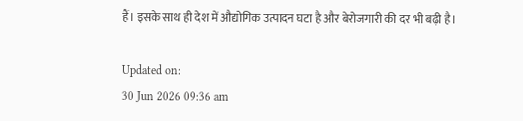हैं। इसके साथ ही देश में औद्योगिक उत्पादन घटा है और बेरोजगारी की दर भी बढ़ी है।

Updated on:
30 Jun 2026 09:36 am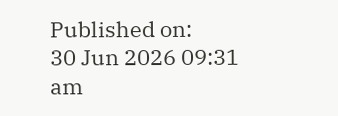Published on:
30 Jun 2026 09:31 am